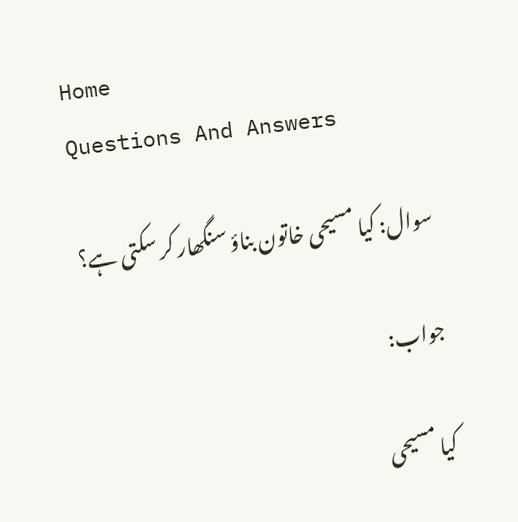Home
Questions And Answers

سوال: کیا مسیحی خاتون بناؤ سنگھار کر سکتی ہے؟

جواب:

کیا مسیحی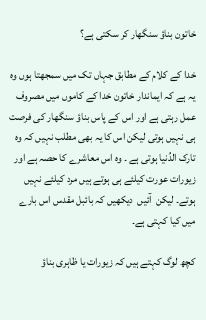خاتون بناؤ سنگھار کر سکتی ہے؟

خدا کے کلام کے مطابق جہاں تک میں سمجھتا ہوں وہ یہ ہے کہ ایماندار خاتون خدا کے کاموں میں مصروف عمل رہتی ہے اور اس کے پاس بناؤ سنگھار کی فرصت ہی نہیں ہوتی لیکن اس کا یہ بھی مطلب نہیں کہ وہ تارک الدُنیا ہوتی ہے ۔ وہ اس معاشرے کا حصہ ہے اور زیورات عورت کیلئے ہی ہوتے ہیں مرد کیلئے نہیں ہوتے۔ لیکن  آئیں  دیکھیں کہ بائبل مقدس اس بارے میں کیا کہتی ہے۔

کچھ لوگ کہتے ہیں کہ زیورات یا ظاہری بناؤ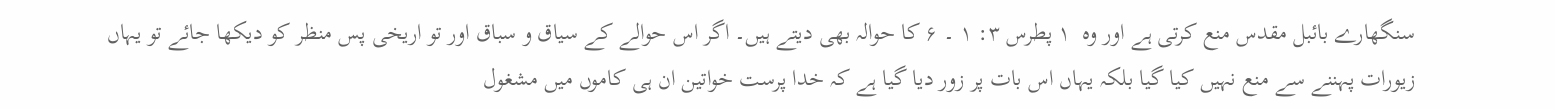سنگھارے بائبل مقدس منع کرتی ہے اور وہ  ۱ پطرس ۳: ۱ ۔ ۶ کا حوالہ بھی دیتے ہیں۔ اگر اس حوالے کے سیاق و سباق اور تو اریخی پس منظر کو دیکھا جائے تو یہاں زیورات پہننے سے منع نہیں کیا گیا بلکہ یہاں اس بات پر زور دیا گیا ہے کہ خدا پرست خواتین ان ہی کاموں میں مشغول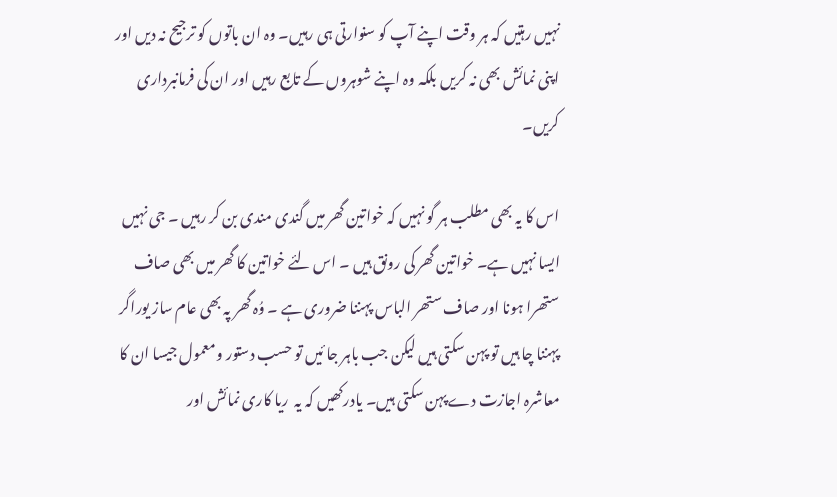نہیں رہتیں کہ ہر وقت اپنے آپ کو سنوارتی ہی رہیں۔ وہ ان باتوں کو ترجیح نہ دیں اور اپنی نمائش بھی نہ کریں بلکہ وہ اپنے شوہروں کے تابع رہیں اور ان کی فرمانبرداری کریں۔

اس کا یہ بھی مطلب ہر گو نہیں کہ خواتین گھر میں گندی مندی بن کر رہیں ۔ جی نہیں ایسا نہیں ہے۔ خواتین گھر کی رونق ہیں ۔ اس لئے خواتین کا گھر میں بھی صاف ستھرا ہونا اور صاف ستھر الباس پہننا ضروری ہے ۔ وُہ گھر پہ بھی عام ساز یوراگر پہننا چا ہیں تو پہن سکتی ہیں لیکن جب باہر جا ئیں تو حسب دستور ومعمول جیسا ان کا معاشرہ اجازت دے پہن سکتی ہیں۔ یادرکھیں کہ یہ  ریا کاری نمائش اور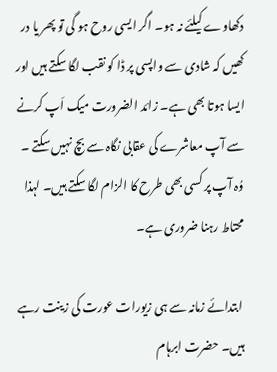دکھاوے کیلئے نہ ہو۔ اگر ایسی روح ہو گی تو پھر یا در کھیں کہ شادی سے واپسی پر ڈا کو نقب لگا سکتے ہیں اور ایسا ہوتا بھی ہے۔ زائد الضرورت میک اَپ کرنے سے آپ معاشرے کی عقابی نگاہ سے بچ نہیں سکتے ۔ وُہ آپ پر کسی بھی طرح کا الزام لگا سکتے ہیں۔ لہذا محتاط رہنا ضروری ہے۔

 ابتدائے زمانہ سے ہی زیورات عورت کی زینت رہے ہیں۔ حضرت ابرہام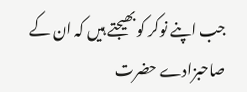جب اپنے نوکر کو بھیجتے ہیں کہ ان کے صاحبزادے حضرت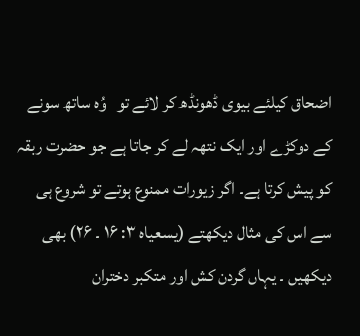اضحاق کیلئے بیوی ڈھونڈھ کر لائے تو   وُہ ساتھ سونے کے دوکڑے اور ایک نتھہ لے کر جاتا ہے جو حضرت ربقہ کو پیش کرتا ہے۔ اگر زیورات ممنوع ہوتے تو شروع ہی سے اس کی مثال دیکھتے (یسعیاہ ۳: ۱۶ ۔ ۲۶) بھی دیکھیں ۔ یہاں گردن کش اور متکبر دختران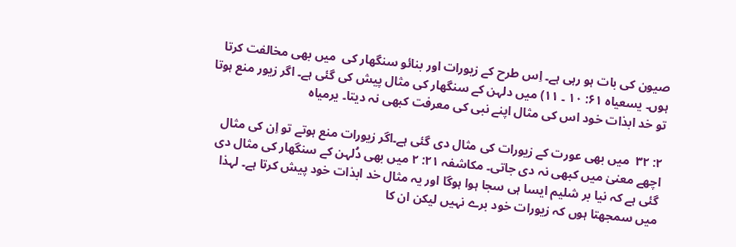صیون کی بات ہو رہی ہے۔ اِس طرح کے زیورات اور بنائو سنگھار کی  میں بھی مخالفت کرتا ہوں۔ یسعیاہ ۶۱: ۱۰ ۔ ۱۱) میں دلہن کے سنگھار کی مثال پیش کی گئی ہے۔ اگر زیور منع ہوتا تو خد ابذات خود اس کی مثال اپنے نبی کی معرفت کبھی نہ دیتا۔ یرمیاہ

۲: ۳۲  میں بھی عورت کے زیورات کی مثال دی گئی ہے۔اگر زیورات منع ہوتے تو اِن کی مثال اچھے معنیٰ میں کبھی نہ دی جاتی۔ مکاشفہ ۲۱: ۲ میں بھی دُلہن کے سنگھار کی مثال دی گئی ہے کہ نیا بر شلیم ایسا ہی سجا ہوا ہوگا اور یہ مثال خد ابذات خود پیش کرتا ہے۔ لہذا میں سمجھتا ہوں کہ زیورات خود برے نہیں لیکن ان کا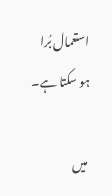استعمال بُرا ہو سکتا ہے۔

 میں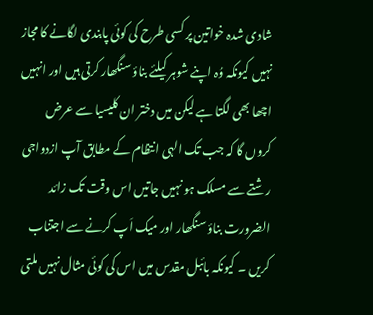شادی شدہ خواتین پر کسی طرح کی کوئی پابندی لگانے کا مجاز نہیں کیونکہ وُہ اپنے شوہر کیلئے بناؤ سنگھار کرتی ہیں اور انہیں اچھا بھی لگتا ہے لیکن میں دختر ان کلیسیا سے عرض کروں گا کہ جب تک الہی انتظام کے مطابق آپ ازدواجی رشتے سے مسلک ہو نہیں جاتیں اس وقت تک زائد الضرورت بناؤ سنگھار اور میک اَپ کرنے سے اجتناب کریں ۔ کیونکہ بائبل مقدس میں اس کی کوئی مثال نہیں ملتی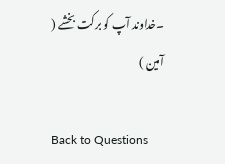۔خداوند آپ کو برکت بخشے ( آمین )

Back to Questions